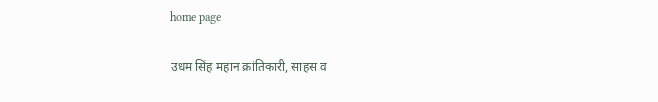home page

उधम सिंह महान क्रांतिकारी, साहस व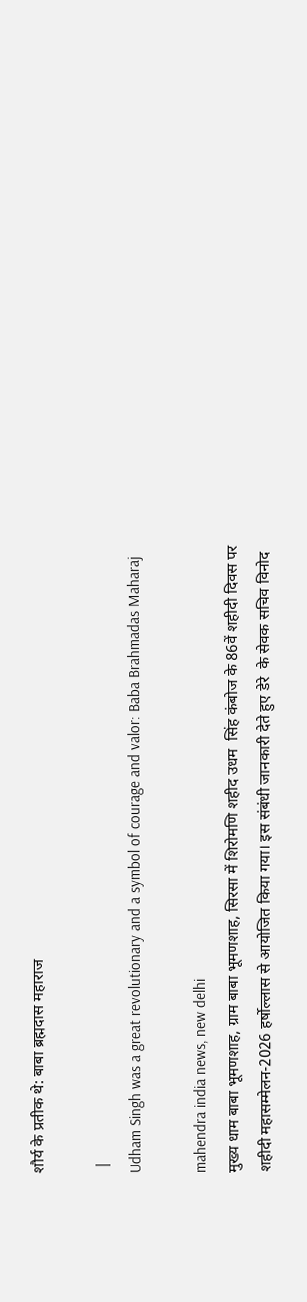शौर्य के प्रतीक थे: बाबा ब्रह्मदास महाराज

 |
Udham Singh was a great revolutionary and a symbol of courage and valor: Baba Brahmadas Maharaj

mahendra india news, new delhi
मुख्य धाम बाबा भूमणशाह, ग्राम बाबा भूमणशाह, सिरसा में शिरोमणि शहीद उधम  सिंह कंबोज के 86वें शहीदी दिवस पर शहीदी महासम्मेलन-2026 हर्षोल्लास से आयोजित किया गया। इस संबंधी जानकारी देते हुए डेरे  के सेवक सचिव विनोद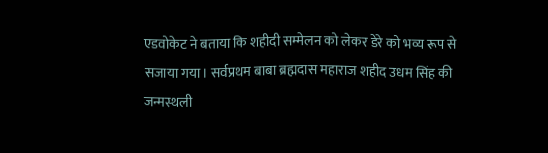एडवोकेट ने बताया कि शहीदी सम्मेलन को लेकर डेरे को भव्य रूप से सजाया गया। सर्वप्रथम बाबा ब्रह्मदास महाराज शहीद उधम सिंह की जन्मस्थली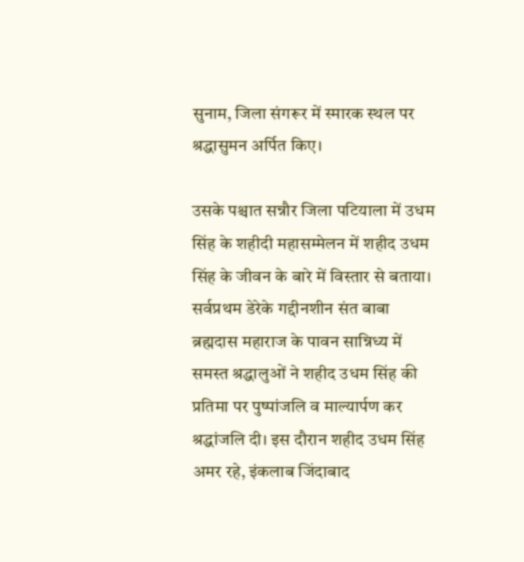सुनाम, जिला संगरूर में स्मारक स्थल पर श्रद्धासुमन अर्पित किए।

उसके पश्चात सन्नौर जिला पटियाला में उधम सिंह के शहीदी महासम्मेलन में शहीद उधम सिंह के जीवन के बारे में विस्तार से बताया। सर्वप्रथम डेरेके गद्दीनशीन संत बाबा ब्रह्मदास महाराज के पावन सान्निध्य में समस्त श्रद्धालुओं ने शहीद उधम सिंह की प्रतिमा पर पुष्पांजलि व माल्यार्पण कर श्रद्धांजलि दी। इस दौरान शहीद उधम सिंह अमर रहे, इंकलाब जिंदाबाद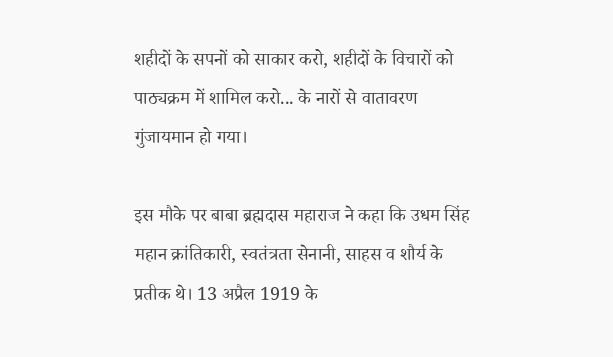शहीदों के सपनों को साकार करो, शहीदों के विचारों को पाठ्यक्रम में शामिल करो... के नारों से वातावरण गुंजायमान हो गया।

इस मौके पर बाबा ब्रह्मदास महाराज ने कहा कि उधम सिंह महान क्रांतिकारी, स्वतंत्रता सेनानी, साहस व शौर्य के प्रतीक थे। 13 अप्रैल 1919 के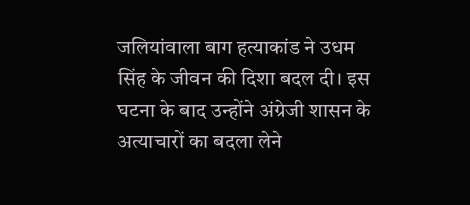जलियांवाला बाग हत्याकांड ने उधम सिंह के जीवन की दिशा बदल दी। इस घटना के बाद उन्होंने अंग्रेजी शासन के अत्याचारों का बदला लेने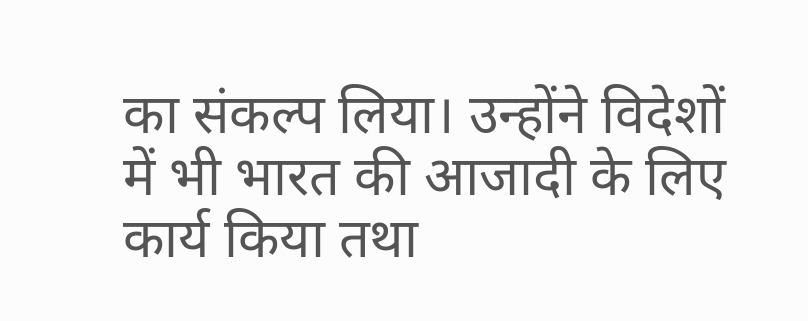का संकल्प लिया। उन्होंने विदेशों में भी भारत की आजादी के लिए कार्य किया तथा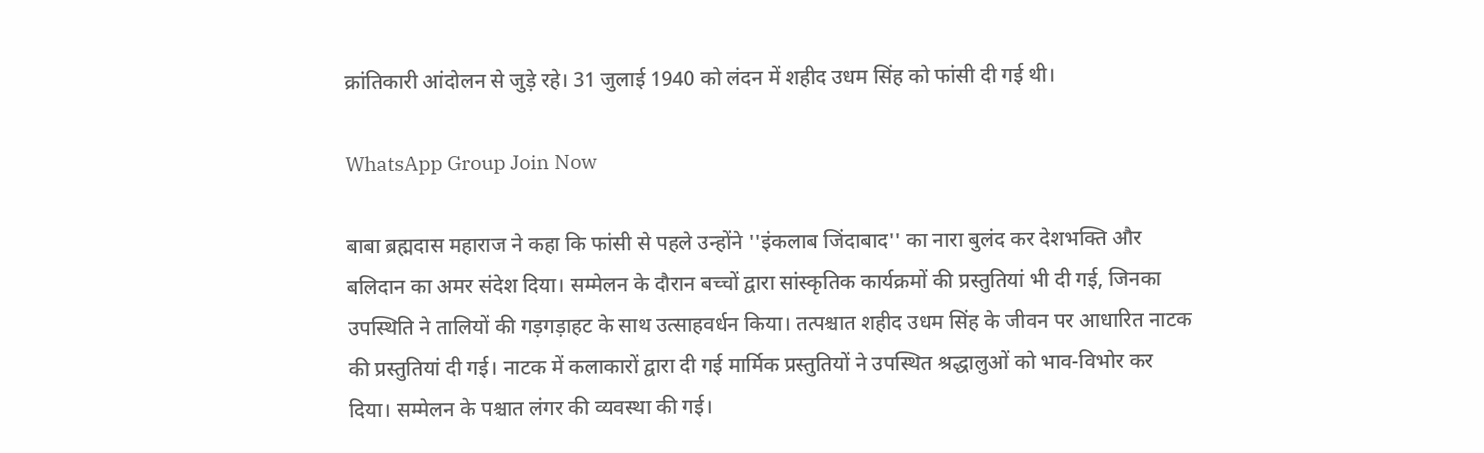क्रांतिकारी आंदोलन से जुड़े रहे। 31 जुलाई 1940 को लंदन में शहीद उधम सिंह को फांसी दी गई थी।

WhatsApp Group Join Now

बाबा ब्रह्मदास महाराज ने कहा कि फांसी से पहले उन्होंने ''इंकलाब जिंदाबाद'' का नारा बुलंद कर देशभक्ति और बलिदान का अमर संदेश दिया। सम्मेलन के दौरान बच्चों द्वारा सांस्कृतिक कार्यक्रमों की प्रस्तुतियां भी दी गई, जिनका उपस्थिति ने तालियों की गड़गड़ाहट के साथ उत्साहवर्धन किया। तत्पश्चात शहीद उधम सिंह के जीवन पर आधारित नाटक की प्रस्तुतियां दी गई। नाटक में कलाकारों द्वारा दी गई मार्मिक प्रस्तुतियों ने उपस्थित श्रद्धालुओं को भाव-विभोर कर दिया। सम्मेलन के पश्चात लंगर की व्यवस्था की गई।